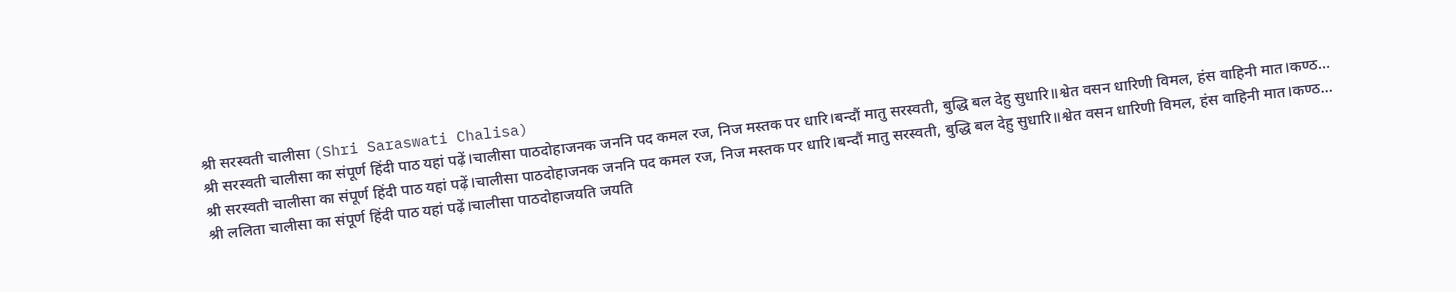श्री सरस्वती चालीसा (Shri Saraswati Chalisa)
श्री सरस्वती चालीसा का संपूर्ण हिंदी पाठ यहां पढ़ें।चालीसा पाठदोहाजनक जननि पद कमल रज, निज मस्तक पर धारि।बन्दौं मातु सरस्वती, बुद्धि बल देहु सुधारि॥श्वेत वसन धारिणी विमल, हंस वाहिनी मात।कण्ठ…
श्री सरस्वती चालीसा का संपूर्ण हिंदी पाठ यहां पढ़ें।चालीसा पाठदोहाजनक जननि पद कमल रज, निज मस्तक पर धारि।बन्दौं मातु सरस्वती, बुद्धि बल देहु सुधारि॥श्वेत वसन धारिणी विमल, हंस वाहिनी मात।कण्ठ…
श्री ललिता चालीसा का संपूर्ण हिंदी पाठ यहां पढ़ें।चालीसा पाठदोहाजयति जयति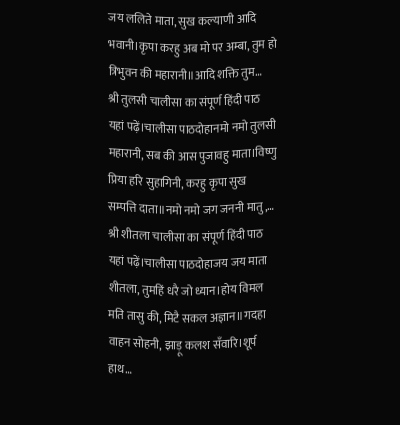जय ललिते माता, सुख कल्याणी आदि भवानी।कृपा करहु अब मो पर अम्बा, तुम हो त्रिभुवन की महारानी॥आदि शक्ति तुम…
श्री तुलसी चालीसा का संपूर्ण हिंदी पाठ यहां पढ़ें।चालीसा पाठदोहानमो नमो तुलसी महारानी, सब की आस पुजावहु माता।विष्णु प्रिया हरि सुहागिनी, करहु कृपा सुख सम्पत्ति दाता॥नमो नमो जग जननी मातु,…
श्री शीतला चालीसा का संपूर्ण हिंदी पाठ यहां पढ़ें।चालीसा पाठदोहाजय जय माता शीतला, तुमहिं धरै जो ध्यान।होय विमल मति तासु की, मिटै सकल अज्ञान॥गदहा वाहन सोहनी, झाड़ू कलश सँवारि।शूर्प हाथ…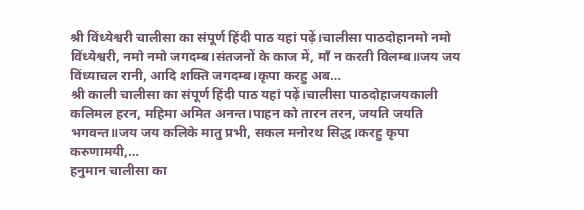श्री विंध्येश्वरी चालीसा का संपूर्ण हिंदी पाठ यहां पढ़ें।चालीसा पाठदोहानमो नमो विंध्येश्वरी, नमो नमो जगदम्ब।संतजनों के काज में, माँ न करती विलम्ब॥जय जय विंध्याचल रानी, आदि शक्ति जगदम्ब।कृपा करहु अब…
श्री काली चालीसा का संपूर्ण हिंदी पाठ यहां पढ़ें।चालीसा पाठदोहाजयकाली कलिमल हरन, महिमा अमित अनन्त।पाहन को तारन तरन, जयति जयति भगवन्त॥जय जय कलिके मातु प्रभी, सकल मनोरथ सिद्ध।करहु कृपा करुणामयी,…
हनुमान चालीसा का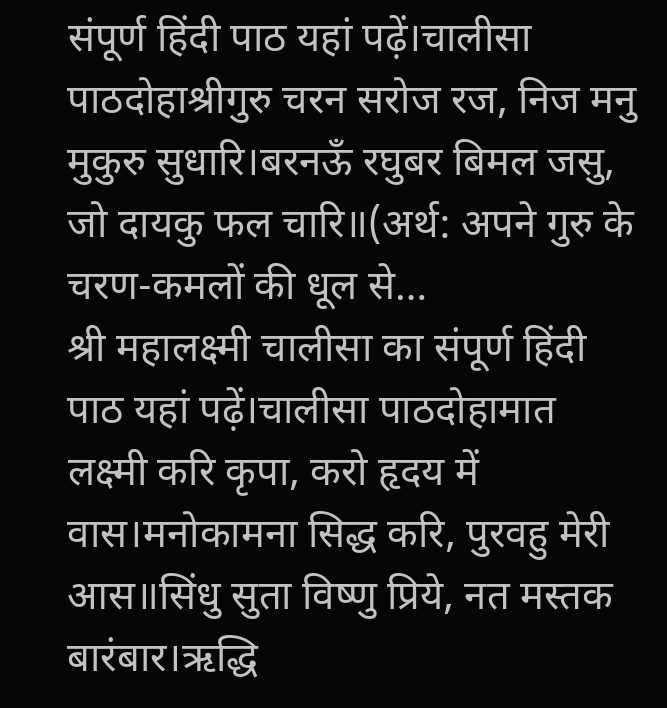संपूर्ण हिंदी पाठ यहां पढ़ें।चालीसा पाठदोहाश्रीगुरु चरन सरोज रज, निज मनु मुकुरु सुधारि।बरनऊँ रघुबर बिमल जसु, जो दायकु फल चारि॥(अर्थ: अपने गुरु के चरण-कमलों की धूल से…
श्री महालक्ष्मी चालीसा का संपूर्ण हिंदी पाठ यहां पढ़ें।चालीसा पाठदोहामात लक्ष्मी करि कृपा, करो हृदय में वास।मनोकामना सिद्ध करि, पुरवहु मेरी आस॥सिंधु सुता विष्णु प्रिये, नत मस्तक बारंबार।ऋद्धि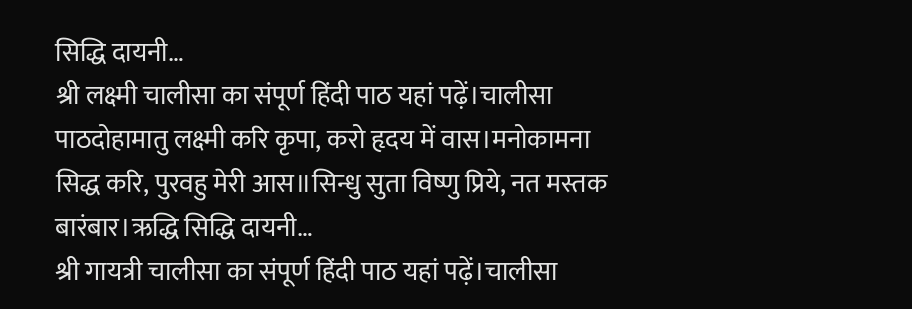सिद्धि दायनी…
श्री लक्ष्मी चालीसा का संपूर्ण हिंदी पाठ यहां पढ़ें।चालीसा पाठदोहामातु लक्ष्मी करि कृपा, करो हृदय में वास।मनोकामना सिद्ध करि, पुरवहु मेरी आस॥सिन्धु सुता विष्णु प्रिये, नत मस्तक बारंबार।ऋद्धि सिद्धि दायनी…
श्री गायत्री चालीसा का संपूर्ण हिंदी पाठ यहां पढ़ें।चालीसा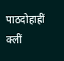पाठदोहाह्रीं क्लीं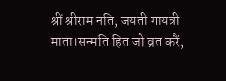श्रीं श्रीराम नति, जयती गायत्री माता।सन्मति हित जो व्रत करैं,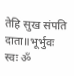तेहि सुख संपति दाता॥भूर्भुवः स्वः ॐ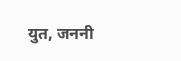युत, जननी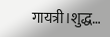गायत्री।शुद्ध…